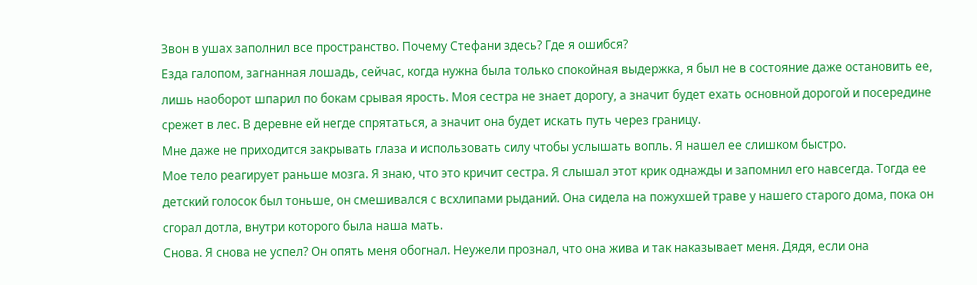Звон в ушах заполнил все пространство. Почему Стефани здесь? Где я ошибся?
Езда галопом, загнанная лошадь, сейчас, когда нужна была только спокойная выдержка, я был не в состояние даже остановить ее, лишь наоборот шпарил по бокам срывая ярость. Моя сестра не знает дорогу, а значит будет ехать основной дорогой и посередине срежет в лес. В деревне ей негде спрятаться, а значит она будет искать путь через границу.
Мне даже не приходится закрывать глаза и использовать силу чтобы услышать вопль. Я нашел ее слишком быстро.
Мое тело реагирует раньше мозга. Я знаю, что это кричит сестра. Я слышал этот крик однажды и запомнил его навсегда. Тогда ее детский голосок был тоньше, он смешивался с всхлипами рыданий. Она сидела на пожухшей траве у нашего старого дома, пока он сгорал дотла, внутри которого была наша мать.
Снова. Я снова не успел? Он опять меня обогнал. Неужели прознал, что она жива и так наказывает меня. Дядя, если она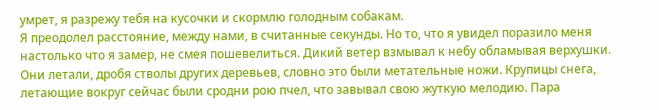умрет, я разрежу тебя на кусочки и скормлю голодным собакам.
Я преодолел расстояние, между нами, в считанные секунды. Но то, что я увидел поразило меня настолько что я замер, не смея пошевелиться. Дикий ветер взмывал к небу обламывая верхушки. Они летали, дробя стволы других деревьев, словно это были метательные ножи. Крупицы снега, летающие вокруг сейчас были сродни рою пчел, что завывал свою жуткую мелодию. Пара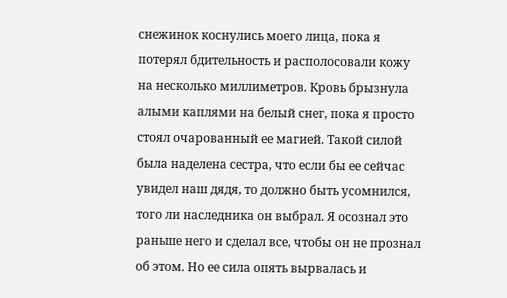снежинок коснулись моего лица, пока я потерял бдительность и располосовали кожу на несколько миллиметров. Кровь брызнула алыми каплями на белый снег, пока я просто стоял очарованный ее магией. Такой силой была наделена сестра, что если бы ее сейчас увидел наш дядя, то должно быть усомнился, того ли наследника он выбрал. Я осознал это раньше него и сделал все, чтобы он не прознал об этом. Но ее сила опять вырвалась и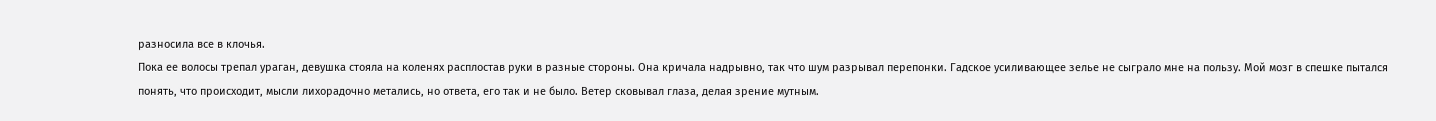разносила все в клочья.
Пока ее волосы трепал ураган, девушка стояла на коленях расплостав руки в разные стороны. Она кричала надрывно, так что шум разрывал перепонки. Гадское усиливающее зелье не сыграло мне на пользу. Мой мозг в спешке пытался понять, что происходит, мысли лихорадочно метались, но ответа, его так и не было. Ветер сковывал глаза, делая зрение мутным.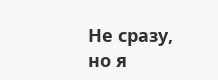Не сразу, но я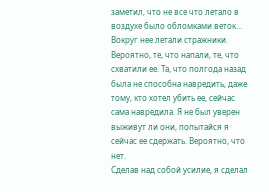заметил, что не все что летало в воздухе было обломками веток... Вокруг нее летали стражники. Вероятно, те, что напали, те, что схватили ее. Та, что полгода назад была не способна навредить, даже тому, кто хотел убить ее, сейчас сама навредила. Я не был уверен выживут ли они, попытайся я сейчас ее сдержать. Вероятно, что нет.
Сделав над собой усилие, я сделал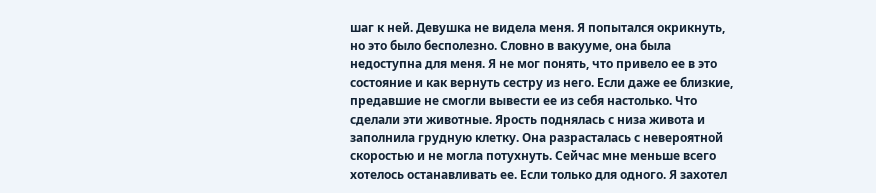шаг к ней. Девушка не видела меня. Я попытался окрикнуть, но это было бесполезно. Словно в вакууме, она была недоступна для меня. Я не мог понять, что привело ее в это состояние и как вернуть сестру из него. Если даже ее близкие, предавшие не смогли вывести ее из себя настолько. Что сделали эти животные. Ярость поднялась с низа живота и заполнила грудную клетку. Она разрасталась с невероятной скоростью и не могла потухнуть. Сейчас мне меньше всего хотелось останавливать ее. Если только для одного. Я захотел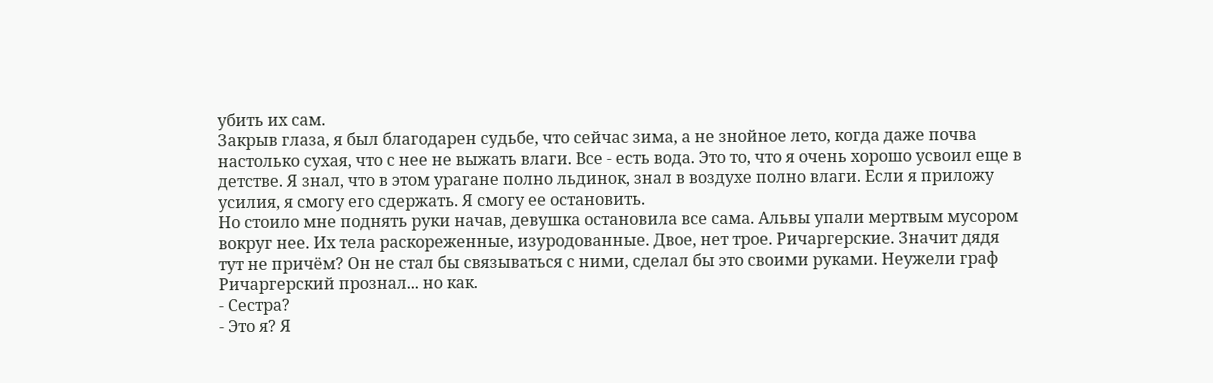убить их сам.
Закрыв глаза, я был благодарен судьбе, что сейчас зима, а не знойное лето, когда даже почва настолько сухая, что с нее не выжать влаги. Все - есть вода. Это то, что я очень хорошо усвоил еще в детстве. Я знал, что в этом урагане полно льдинок, знал в воздухе полно влаги. Если я приложу усилия, я смогу его сдержать. Я смогу ее остановить.
Но стоило мне поднять руки начав, девушка остановила все сама. Альвы упали мертвым мусором вокруг нее. Их тела раскореженные, изуродованные. Двое, нет трое. Ричаргерские. Значит дядя тут не причём? Он не стал бы связываться с ними, сделал бы это своими руками. Неужели граф Ричаргерский прознал... но как.
- Сестра?
- Это я? Я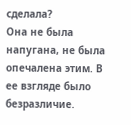сделала?
Она не была напугана, не была опечалена этим. В ее взгляде было безразличие.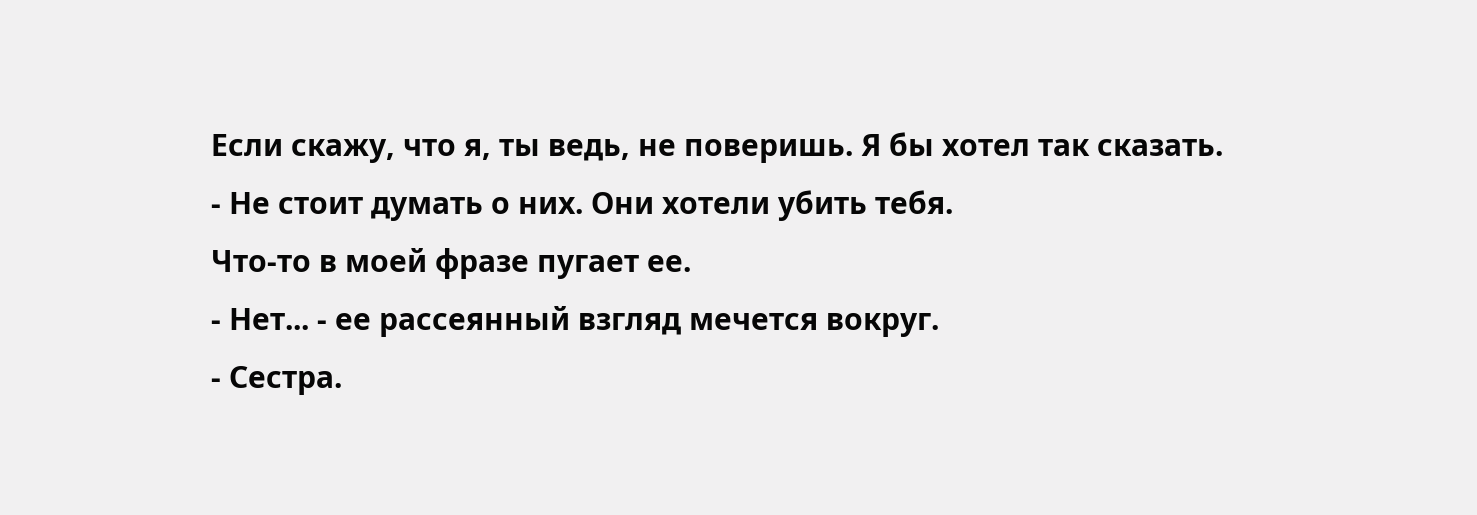Если скажу, что я, ты ведь, не поверишь. Я бы хотел так сказать.
- Не стоит думать о них. Они хотели убить тебя.
Что-то в моей фразе пугает ее.
- Нет... - ее рассеянный взгляд мечется вокруг.
- Сестра.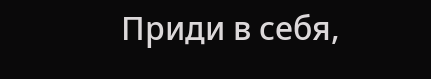Приди в себя,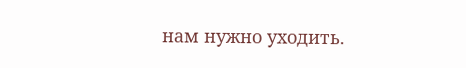нам нужно уходить.